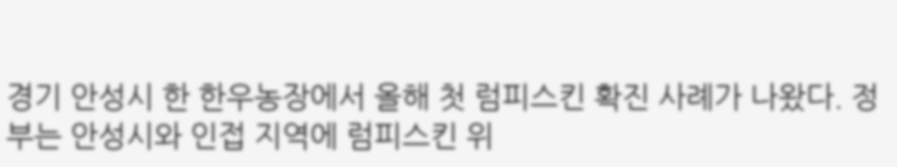경기 안성시 한 한우농장에서 올해 첫 럼피스킨 확진 사례가 나왔다. 정부는 안성시와 인접 지역에 럼피스킨 위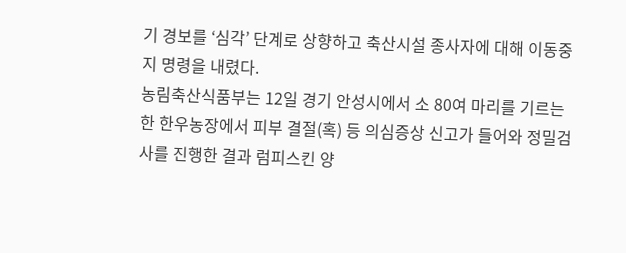기 경보를 ‘심각’ 단계로 상향하고 축산시설 종사자에 대해 이동중지 명령을 내렸다.
농림축산식품부는 12일 경기 안성시에서 소 80여 마리를 기르는 한 한우농장에서 피부 결절(혹) 등 의심증상 신고가 들어와 정밀검사를 진행한 결과 럼피스킨 양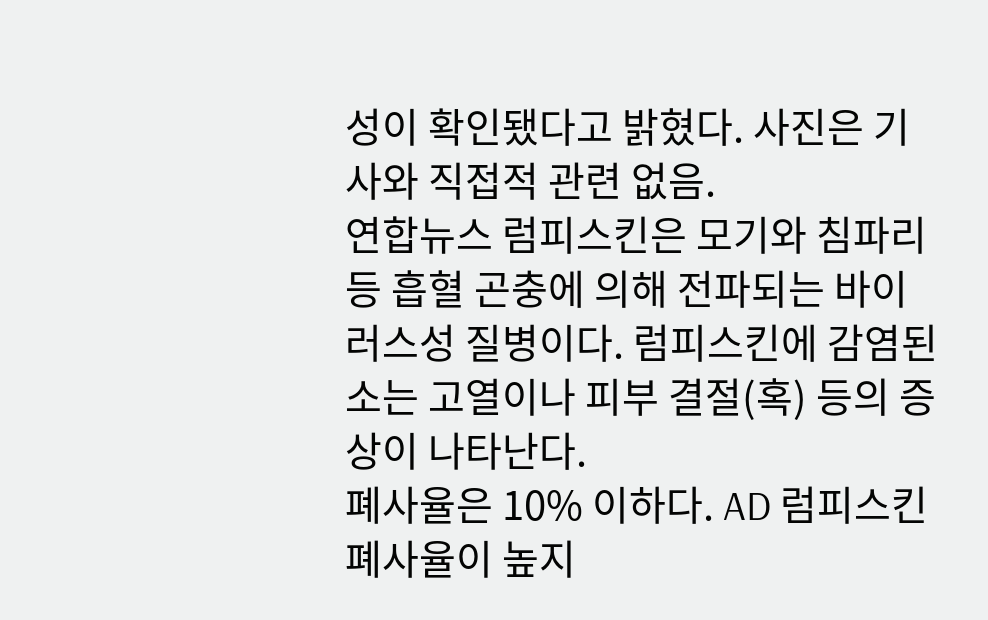성이 확인됐다고 밝혔다. 사진은 기사와 직접적 관련 없음.
연합뉴스 럼피스킨은 모기와 침파리 등 흡혈 곤충에 의해 전파되는 바이러스성 질병이다. 럼피스킨에 감염된 소는 고열이나 피부 결절(혹) 등의 증상이 나타난다.
폐사율은 10% 이하다. AD 럼피스킨 폐사율이 높지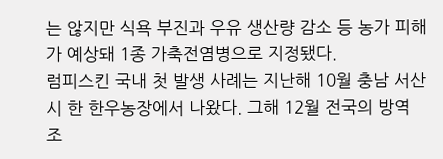는 않지만 식욕 부진과 우유 생산량 감소 등 농가 피해가 예상돼 1종 가축전염병으로 지정됐다.
럼피스킨 국내 첫 발생 사례는 지난해 10월 충남 서산시 한 한우농장에서 나왔다. 그해 12월 전국의 방역 조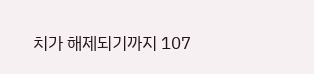치가 해제되기까지 107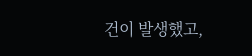건이 발생했고,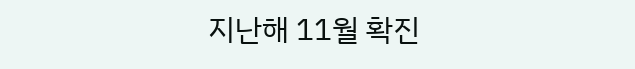지난해 11월 확진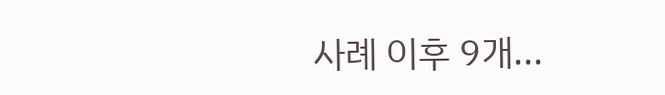사례 이후 9개...